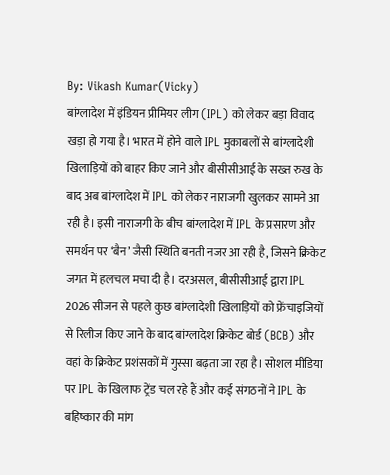By: Vikash Kumar(Vicky)
बांग्लादेश में इंडियन प्रीमियर लीग (IPL) को लेकर बड़ा विवाद खड़ा हो गया है। भारत में होने वाले IPL मुकाबलों से बांग्लादेशी खिलाड़ियों को बाहर किए जाने और बीसीसीआई के सख्त रुख के बाद अब बांग्लादेश में IPL को लेकर नाराजगी खुलकर सामने आ रही है। इसी नाराजगी के बीच बांग्लादेश में IPL के प्रसारण और समर्थन पर ‘बैन’ जैसी स्थिति बनती नजर आ रही है, जिसने क्रिकेट जगत में हलचल मचा दी है। दरअसल, बीसीसीआई द्वारा IPL 2026 सीजन से पहले कुछ बांग्लादेशी खिलाड़ियों को फ्रेंचाइजियों से रिलीज किए जाने के बाद बांग्लादेश क्रिकेट बोर्ड (BCB) और वहां के क्रिकेट प्रशंसकों में गुस्सा बढ़ता जा रहा है। सोशल मीडिया पर IPL के खिलाफ ट्रेंड चल रहे हैं और कई संगठनों ने IPL के बहिष्कार की मांग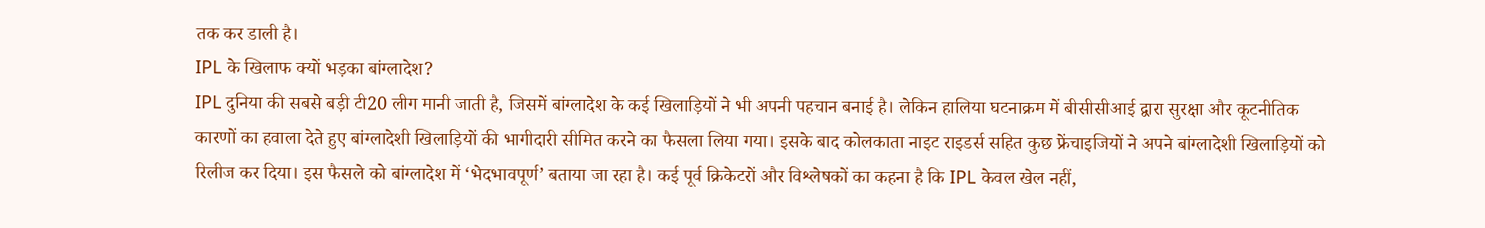तक कर डाली है।
IPL के खिलाफ क्यों भड़का बांग्लादेश?
IPL दुनिया की सबसे बड़ी टी20 लीग मानी जाती है, जिसमें बांग्लादेश के कई खिलाड़ियों ने भी अपनी पहचान बनाई है। लेकिन हालिया घटनाक्रम में बीसीसीआई द्वारा सुरक्षा और कूटनीतिक कारणों का हवाला देते हुए बांग्लादेशी खिलाड़ियों की भागीदारी सीमित करने का फैसला लिया गया। इसके बाद कोलकाता नाइट राइडर्स सहित कुछ फ्रेंचाइजियों ने अपने बांग्लादेशी खिलाड़ियों को रिलीज कर दिया। इस फैसले को बांग्लादेश में ‘भेदभावपूर्ण’ बताया जा रहा है। कई पूर्व क्रिकेटरों और विश्लेषकों का कहना है कि IPL केवल खेल नहीं,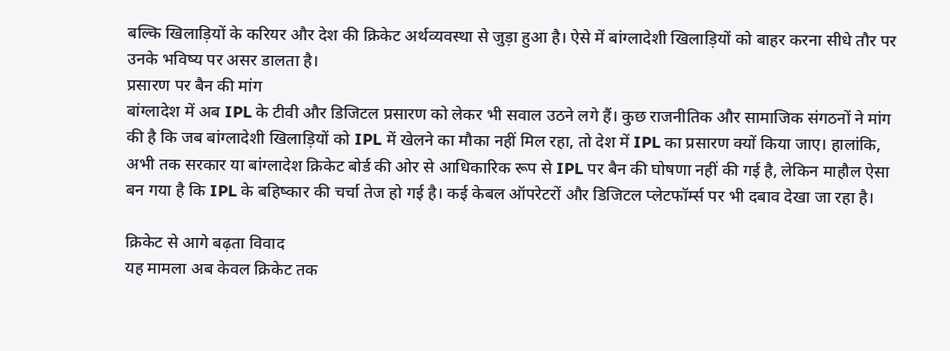बल्कि खिलाड़ियों के करियर और देश की क्रिकेट अर्थव्यवस्था से जुड़ा हुआ है। ऐसे में बांग्लादेशी खिलाड़ियों को बाहर करना सीधे तौर पर उनके भविष्य पर असर डालता है।
प्रसारण पर बैन की मांग
बांग्लादेश में अब IPL के टीवी और डिजिटल प्रसारण को लेकर भी सवाल उठने लगे हैं। कुछ राजनीतिक और सामाजिक संगठनों ने मांग की है कि जब बांग्लादेशी खिलाड़ियों को IPL में खेलने का मौका नहीं मिल रहा, तो देश में IPL का प्रसारण क्यों किया जाए। हालांकि, अभी तक सरकार या बांग्लादेश क्रिकेट बोर्ड की ओर से आधिकारिक रूप से IPL पर बैन की घोषणा नहीं की गई है, लेकिन माहौल ऐसा बन गया है कि IPL के बहिष्कार की चर्चा तेज हो गई है। कई केबल ऑपरेटरों और डिजिटल प्लेटफॉर्म्स पर भी दबाव देखा जा रहा है।

क्रिकेट से आगे बढ़ता विवाद
यह मामला अब केवल क्रिकेट तक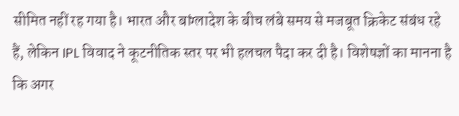सीमित नहीं रह गया है। भारत और बांग्लादेश के बीच लंबे समय से मजबूत क्रिकेट संबंध रहे हैं, लेकिन IPL विवाद ने कूटनीतिक स्तर पर भी हलचल पैदा कर दी है। विशेषज्ञों का मानना है कि अगर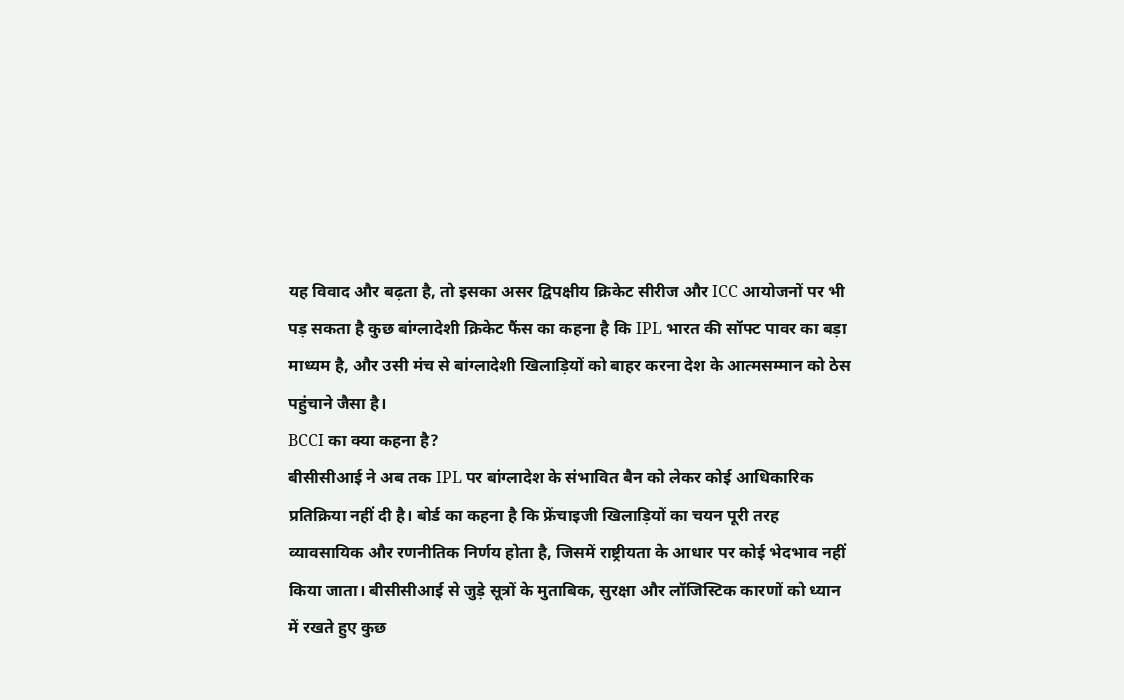यह विवाद और बढ़ता है, तो इसका असर द्विपक्षीय क्रिकेट सीरीज और ICC आयोजनों पर भी पड़ सकता है कुछ बांग्लादेशी क्रिकेट फैंस का कहना है कि IPL भारत की सॉफ्ट पावर का बड़ा माध्यम है, और उसी मंच से बांग्लादेशी खिलाड़ियों को बाहर करना देश के आत्मसम्मान को ठेस पहुंचाने जैसा है।
BCCI का क्या कहना है?
बीसीसीआई ने अब तक IPL पर बांग्लादेश के संभावित बैन को लेकर कोई आधिकारिक प्रतिक्रिया नहीं दी है। बोर्ड का कहना है कि फ्रेंचाइजी खिलाड़ियों का चयन पूरी तरह व्यावसायिक और रणनीतिक निर्णय होता है, जिसमें राष्ट्रीयता के आधार पर कोई भेदभाव नहीं किया जाता। बीसीसीआई से जुड़े सूत्रों के मुताबिक, सुरक्षा और लॉजिस्टिक कारणों को ध्यान में रखते हुए कुछ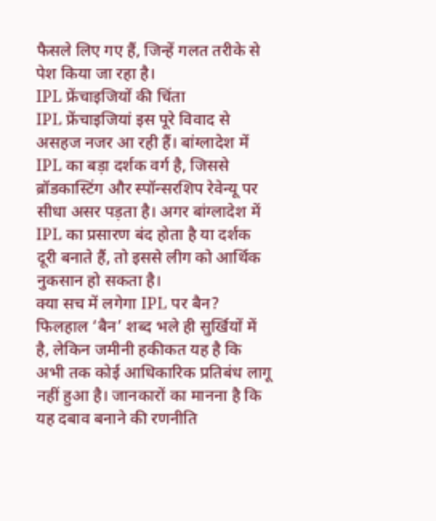फैसले लिए गए हैं, जिन्हें गलत तरीके से पेश किया जा रहा है।
IPL फ्रेंचाइजियों की चिंता
IPL फ्रेंचाइजियां इस पूरे विवाद से असहज नजर आ रही हैं। बांग्लादेश में IPL का बड़ा दर्शक वर्ग है, जिससे ब्रॉडकास्टिंग और स्पॉन्सरशिप रेवेन्यू पर सीधा असर पड़ता है। अगर बांग्लादेश में IPL का प्रसारण बंद होता है या दर्शक दूरी बनाते हैं, तो इससे लीग को आर्थिक नुकसान हो सकता है।
क्या सच में लगेगा IPL पर बैन?
फिलहाल ‘बैन’ शब्द भले ही सुर्खियों में है, लेकिन जमीनी हकीकत यह है कि अभी तक कोई आधिकारिक प्रतिबंध लागू नहीं हुआ है। जानकारों का मानना है कि यह दबाव बनाने की रणनीति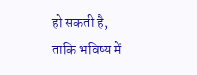हो सकती है, ताकि भविष्य में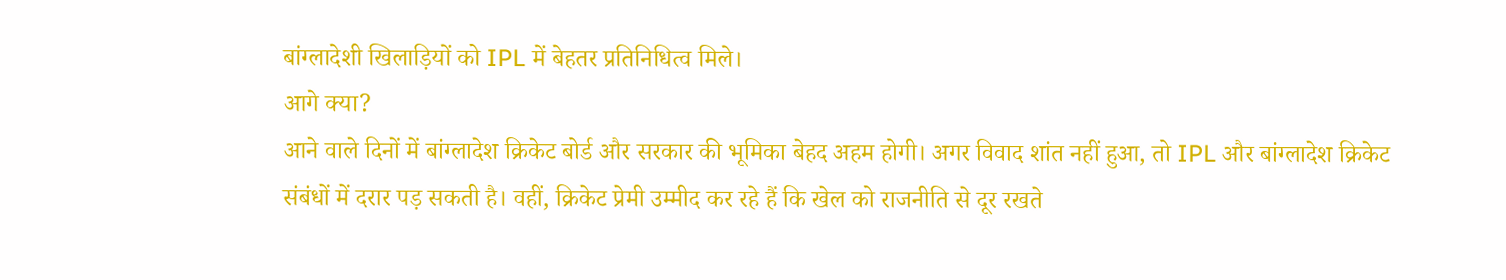बांग्लादेशी खिलाड़ियों को IPL में बेहतर प्रतिनिधित्व मिले।
आगे क्या?
आने वाले दिनों में बांग्लादेश क्रिकेट बोर्ड और सरकार की भूमिका बेहद अहम होगी। अगर विवाद शांत नहीं हुआ, तो IPL और बांग्लादेश क्रिकेट संबंधों में दरार पड़ सकती है। वहीं, क्रिकेट प्रेमी उम्मीद कर रहे हैं कि खेल को राजनीति से दूर रखते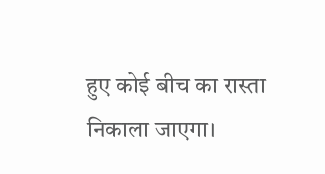हुए कोई बीच का रास्ता निकाला जाएगा।